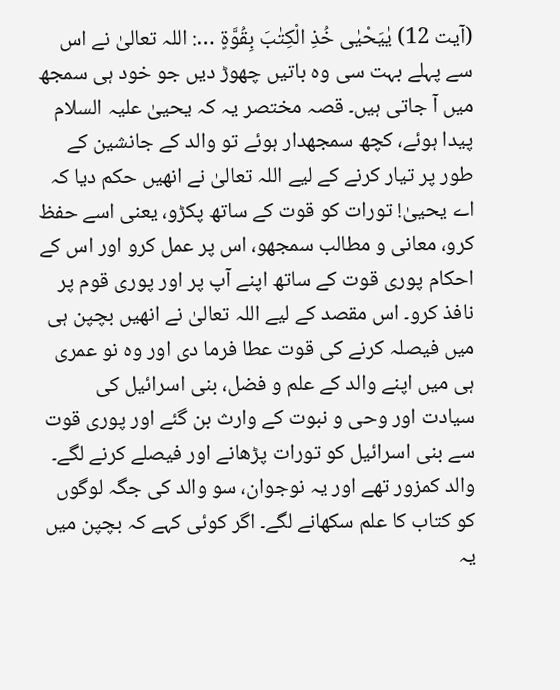(آیت 12) يٰيَحْيٰى خُذِ الْكِتٰبَ بِقُوَّةٍ …: اللہ تعالیٰ نے اس سے پہلے بہت سی وہ باتیں چھوڑ دیں جو خود ہی سمجھ میں آ جاتی ہیں۔ قصہ مختصر یہ کہ یحییٰ علیہ السلام پیدا ہوئے، کچھ سمجھدار ہوئے تو والد کے جانشین کے طور پر تیار کرنے کے لیے اللہ تعالیٰ نے انھیں حکم دیا کہ اے یحییٰ! تورات کو قوت کے ساتھ پکڑو، یعنی اسے حفظ کرو، معانی و مطالب سمجھو، اس پر عمل کرو اور اس کے احکام پوری قوت کے ساتھ اپنے آپ پر اور پوری قوم پر نافذ کرو۔ اس مقصد کے لیے اللہ تعالیٰ نے انھیں بچپن ہی میں فیصلہ کرنے کی قوت عطا فرما دی اور وہ نو عمری ہی میں اپنے والد کے علم و فضل، بنی اسرائیل کی سیادت اور وحی و نبوت کے وارث بن گئے اور پوری قوت سے بنی اسرائیل کو تورات پڑھانے اور فیصلے کرنے لگے۔ والد کمزور تھے اور یہ نوجوان، سو والد کی جگہ لوگوں کو کتاب کا علم سکھانے لگے۔ اگر کوئی کہے کہ بچپن میں یہ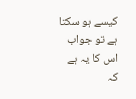کیسے ہو سکتا ہے تو جواب اس کا یہ ہے کہ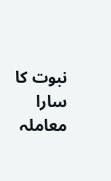نبوت کا سارا معاملہ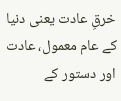خرقِ عادت یعنی دنیا کے عام معمول، عادت اور دستور کے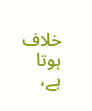خلاف ہوتا ہے،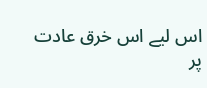اس لیے اس خرق عادت پر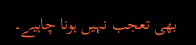بھی تعجب نہیں ہونا چاہیے۔